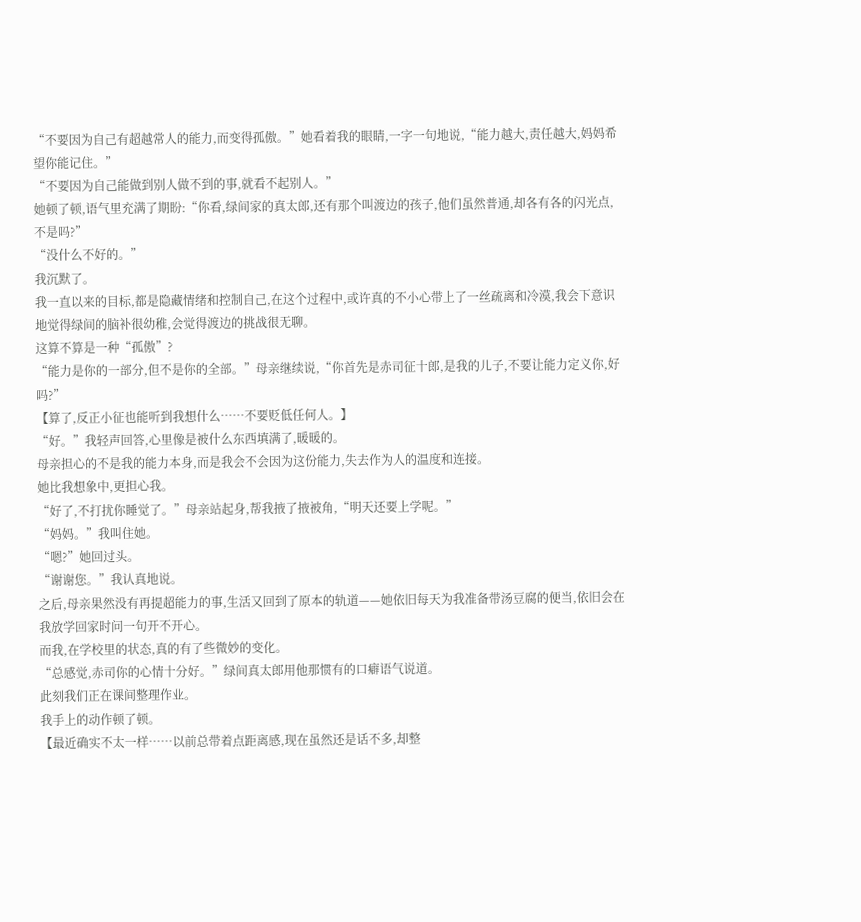“不要因为自己有超越常人的能力,而变得孤傲。”她看着我的眼睛,一字一句地说,“能力越大,责任越大,妈妈希望你能记住。”
“不要因为自己能做到别人做不到的事,就看不起别人。”
她顿了顿,语气里充满了期盼:“你看,绿间家的真太郎,还有那个叫渡边的孩子,他们虽然普通,却各有各的闪光点,不是吗?”
“没什么不好的。”
我沉默了。
我一直以来的目标,都是隐藏情绪和控制自己,在这个过程中,或许真的不小心带上了一丝疏离和冷漠,我会下意识地觉得绿间的脑补很幼稚,会觉得渡边的挑战很无聊。
这算不算是一种“孤傲”?
“能力是你的一部分,但不是你的全部。”母亲继续说,“你首先是赤司征十郎,是我的儿子,不要让能力定义你,好吗?”
【算了,反正小征也能听到我想什么……不要贬低任何人。】
“好。”我轻声回答,心里像是被什么东西填满了,暖暖的。
母亲担心的不是我的能力本身,而是我会不会因为这份能力,失去作为人的温度和连接。
她比我想象中,更担心我。
“好了,不打扰你睡觉了。”母亲站起身,帮我掖了掖被角,“明天还要上学呢。”
“妈妈。”我叫住她。
“嗯?”她回过头。
“谢谢您。”我认真地说。
之后,母亲果然没有再提超能力的事,生活又回到了原本的轨道——她依旧每天为我准备带汤豆腐的便当,依旧会在我放学回家时问一句开不开心。
而我,在学校里的状态,真的有了些微妙的变化。
“总感觉,赤司你的心情十分好。”绿间真太郎用他那惯有的口癖语气说道。
此刻我们正在课间整理作业。
我手上的动作顿了顿。
【最近确实不太一样……以前总带着点距离感,现在虽然还是话不多,却整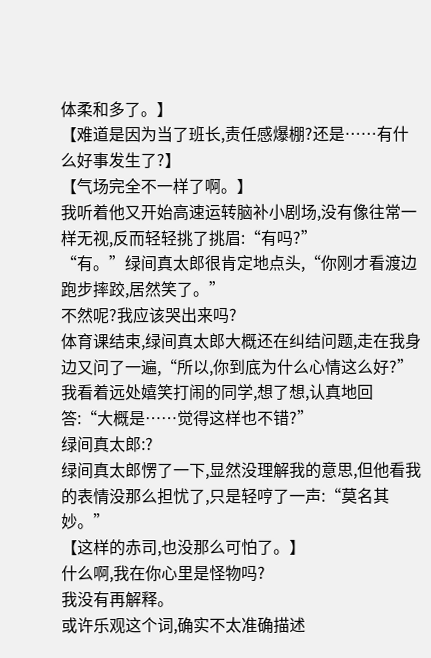体柔和多了。】
【难道是因为当了班长,责任感爆棚?还是……有什么好事发生了?】
【气场完全不一样了啊。】
我听着他又开始高速运转脑补小剧场,没有像往常一样无视,反而轻轻挑了挑眉:“有吗?”
“有。”绿间真太郎很肯定地点头,“你刚才看渡边跑步摔跤,居然笑了。”
不然呢?我应该哭出来吗?
体育课结束,绿间真太郎大概还在纠结问题,走在我身边又问了一遍,“所以,你到底为什么心情这么好?”
我看着远处嬉笑打闹的同学,想了想,认真地回答:“大概是……觉得这样也不错?”
绿间真太郎:?
绿间真太郎愣了一下,显然没理解我的意思,但他看我的表情没那么担忧了,只是轻哼了一声:“莫名其妙。”
【这样的赤司,也没那么可怕了。】
什么啊,我在你心里是怪物吗?
我没有再解释。
或许乐观这个词,确实不太准确描述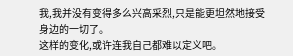我,我并没有变得多么兴高采烈,只是能更坦然地接受身边的一切了。
这样的变化,或许连我自己都难以定义吧。